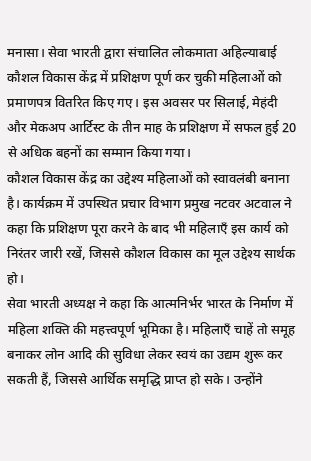मनासा। सेवा भारती द्वारा संचालित लोकमाता अहिल्याबाई कौशल विकास केंद्र में प्रशिक्षण पूर्ण कर चुकी महिलाओं को प्रमाणपत्र वितरित किए गए। इस अवसर पर सिलाई, मेहंदी और मेकअप आर्टिस्ट के तीन माह के प्रशिक्षण में सफल हुई 20 से अधिक बहनों का सम्मान किया गया।
कौशल विकास केंद्र का उद्देश्य महिलाओं को स्वावलंबी बनाना है। कार्यक्रम में उपस्थित प्रचार विभाग प्रमुख नटवर अटवाल ने कहा कि प्रशिक्षण पूरा करने के बाद भी महिलाएँ इस कार्य को निरंतर जारी रखें, जिससे कौशल विकास का मूल उद्देश्य सार्थक हो।
सेवा भारती अध्यक्ष ने कहा कि आत्मनिर्भर भारत के निर्माण में महिला शक्ति की महत्त्वपूर्ण भूमिका है। महिलाएँ चाहें तो समूह बनाकर लोन आदि की सुविधा लेकर स्वयं का उद्यम शुरू कर सकती हैं, जिससे आर्थिक समृद्धि प्राप्त हो सके। उन्होंने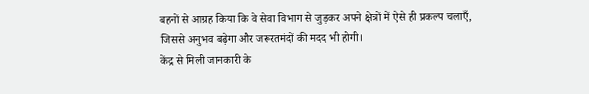बहनों से आग्रह किया कि वे सेवा विभाग से जुड़कर अपने क्षेत्रों में ऐसे ही प्रकल्प चलाएँ, जिससे अनुभव बढ़ेगा और जरूरतमंदों की मदद भी होगी।
केंद्र से मिली जानकारी के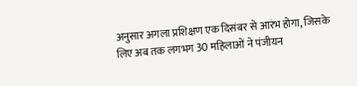अनुसार अगला प्रशिक्षण एक दिसंबर से आरंभ होगा, जिसके लिए अब तक लगभग 30 महिलाओं ने पंजीयन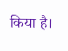किया है।